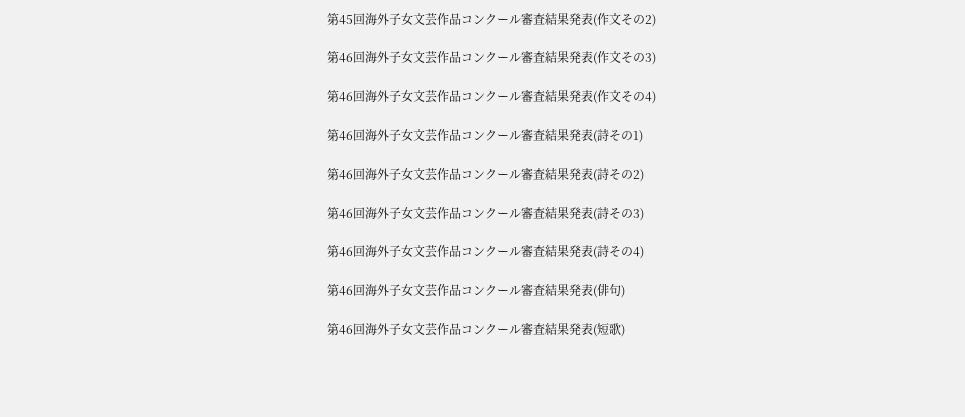第45回海外子女文芸作品コンクール審査結果発表(作文その2)

第46回海外子女文芸作品コンクール審査結果発表(作文その3)

第46回海外子女文芸作品コンクール審査結果発表(作文その4)

第46回海外子女文芸作品コンクール審査結果発表(詩その1)

第46回海外子女文芸作品コンクール審査結果発表(詩その2)

第46回海外子女文芸作品コンクール審査結果発表(詩その3)

第46回海外子女文芸作品コンクール審査結果発表(詩その4)

第46回海外子女文芸作品コンクール審査結果発表(俳句)

第46回海外子女文芸作品コンクール審査結果発表(短歌)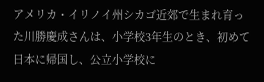アメリカ・イリノイ州シカゴ近郊で生まれ育った川勝慶成さんは、小学校3年生のとき、初めて日本に帰国し、公立小学校に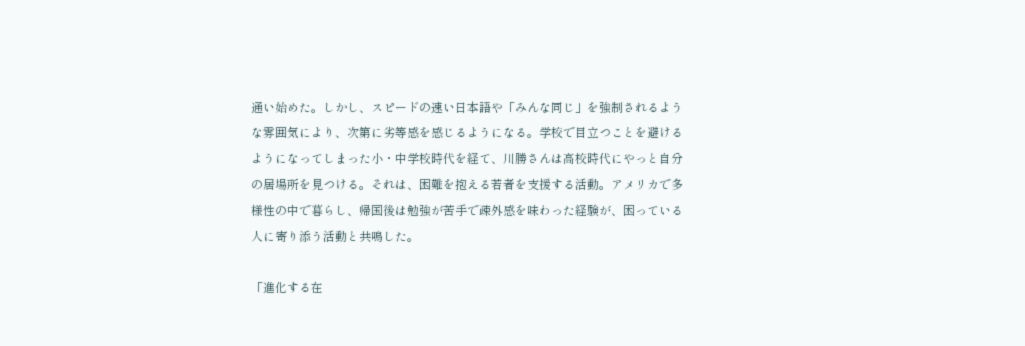通い始めた。しかし、スピードの速い日本語や「みんな同じ」を強制されるような雰囲気により、次第に劣等感を感じるようになる。学校で目立つことを避けるようになってしまった小・中学校時代を経て、川勝さんは高校時代にやっと自分の居場所を見つける。それは、困難を抱える若者を支援する活動。アメリカで多様性の中で暮らし、帰国後は勉強が苦手で疎外感を味わった経験が、困っている人に寄り添う活動と共鳴した。

「進化する在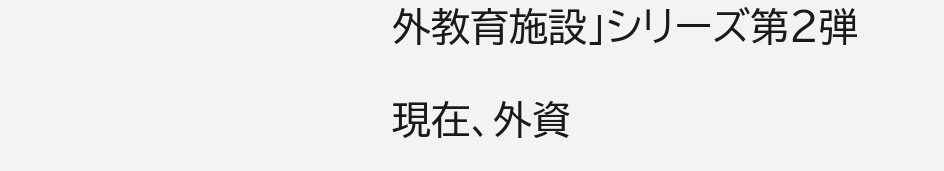外教育施設」シリーズ第2弾

現在、外資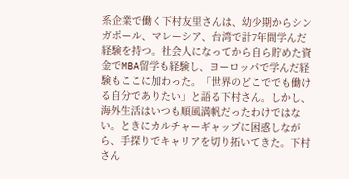系企業で働く下村友里さんは、幼少期からシンガポール、マレーシア、台湾で計7年間学んだ経験を持つ。社会人になってから自ら貯めた資金でMBA留学も経験し、ヨーロッパで学んだ経験もここに加わった。「世界のどこででも働ける自分でありたい」と語る下村さん。しかし、海外生活はいつも順風満帆だったわけではない。ときにカルチャーギャップに困惑しながら、手探りでキャリアを切り拓いてきた。下村さん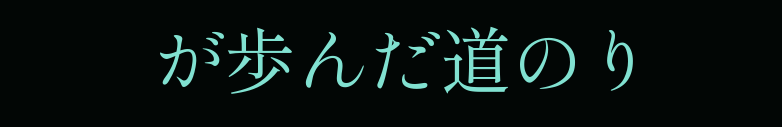が歩んだ道のり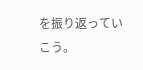を振り返っていこう。